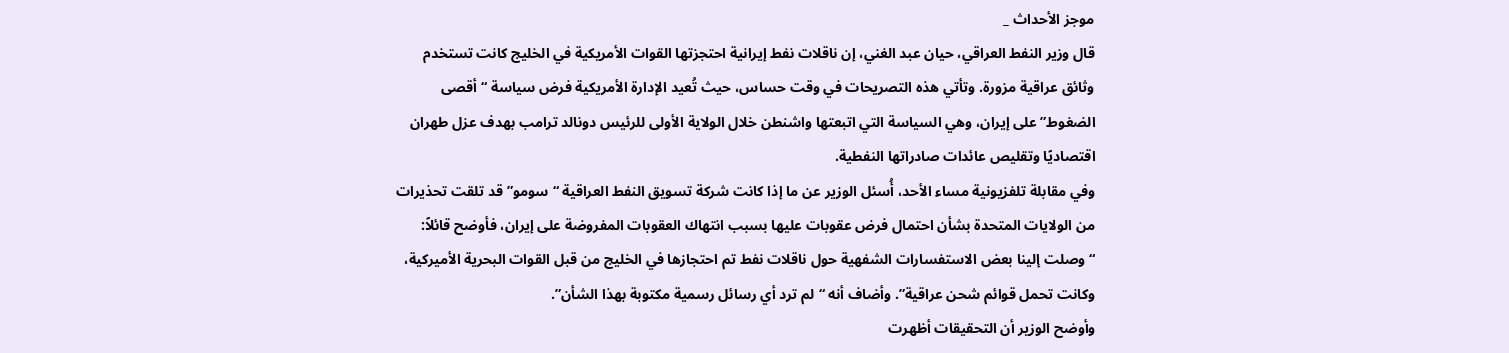موجز الأحداث _
قال وزير النفط العراقي، حيان عبد الغني، إن ناقلات نفط إيرانية احتجزتها القوات الأمريكية في الخليج كانت تستخدم وثائق عراقية مزورة. وتأتي هذه التصريحات في وقت حساس، حيث تُعيد الإدارة الأمريكية فرض سياسة “أقصى الضغوط” على إيران، وهي السياسة التي اتبعتها واشنطن خلال الولاية الأولى للرئيس دونالد ترامب بهدف عزل طهران اقتصاديًا وتقليص عائدات صادراتها النفطية.
وفي مقابلة تلفزيونية مساء الأحد، أُسئل الوزير عن ما إذا كانت شركة تسويق النفط العراقية “سومو” قد تلقت تحذيرات من الولايات المتحدة بشأن احتمال فرض عقوبات عليها بسبب انتهاك العقوبات المفروضة على إيران، فأوضح قائلاً: “وصلت إلينا بعض الاستفسارات الشفهية حول ناقلات نفط تم احتجازها في الخليج من قبل القوات البحرية الأميركية، وكانت تحمل قوائم شحن عراقية”. وأضاف أنه “لم ترد أي رسائل رسمية مكتوبة بهذا الشأن”.
وأوضح الوزير أن التحقيقات أظهرت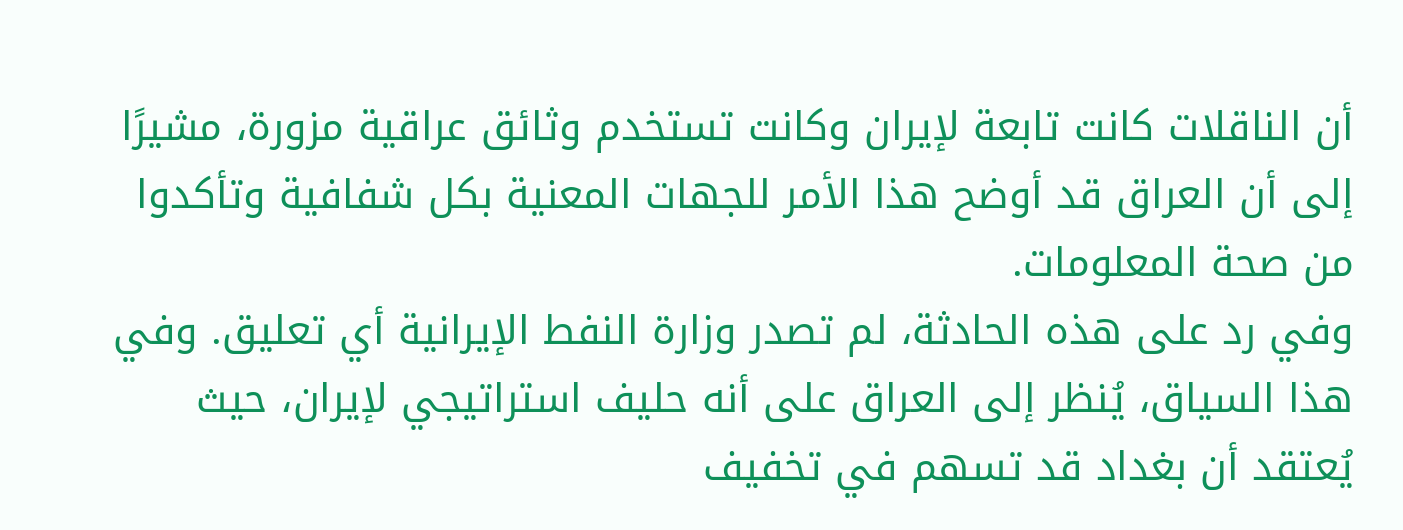أن الناقلات كانت تابعة لإيران وكانت تستخدم وثائق عراقية مزورة، مشيرًا إلى أن العراق قد أوضح هذا الأمر للجهات المعنية بكل شفافية وتأكدوا من صحة المعلومات.
وفي رد على هذه الحادثة، لم تصدر وزارة النفط الإيرانية أي تعليق. وفي هذا السياق، يُنظر إلى العراق على أنه حليف استراتيجي لإيران، حيث يُعتقد أن بغداد قد تسهم في تخفيف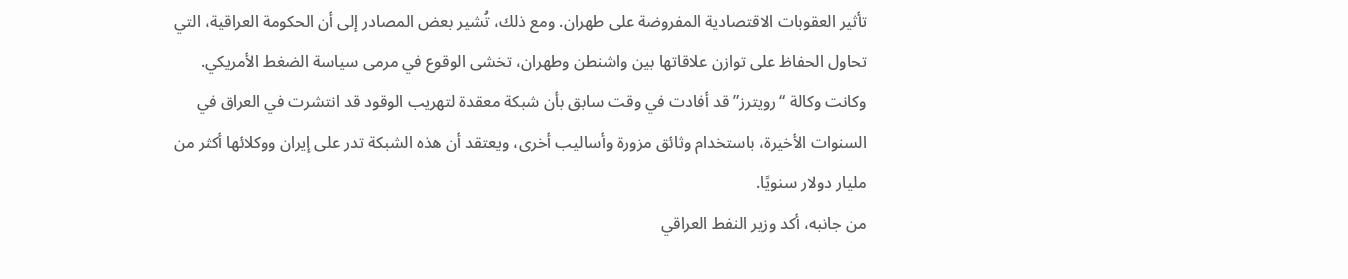تأثير العقوبات الاقتصادية المفروضة على طهران. ومع ذلك، تُشير بعض المصادر إلى أن الحكومة العراقية، التي تحاول الحفاظ على توازن علاقاتها بين واشنطن وطهران، تخشى الوقوع في مرمى سياسة الضغط الأمريكي.
وكانت وكالة “رويترز” قد أفادت في وقت سابق بأن شبكة معقدة لتهريب الوقود قد انتشرت في العراق في السنوات الأخيرة، باستخدام وثائق مزورة وأساليب أخرى، ويعتقد أن هذه الشبكة تدر على إيران ووكلائها أكثر من مليار دولار سنويًا.
من جانبه، أكد وزير النفط العراقي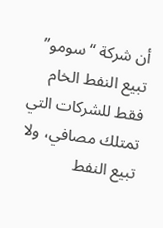أن شركة “سومو” تبيع النفط الخام فقط للشركات التي تمتلك مصافي، ولا تبيع النفط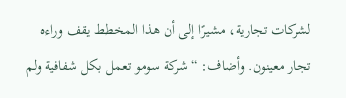لشركات تجارية، مشيرًا إلى أن هذا المخطط يقف وراءه تجار معينون. وأضاف: “شركة سومو تعمل بكل شفافية ولم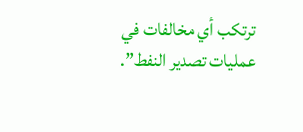ترتكب أي مخالفات في عمليات تصدير النفط”.